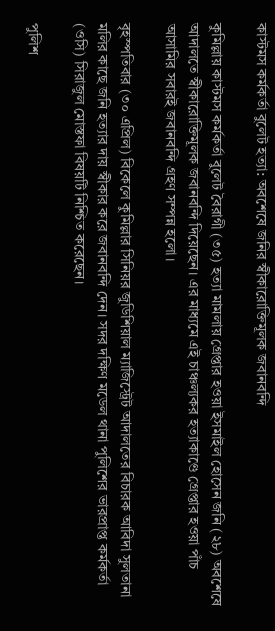কাস্টমস কর্মকর্তা বুলেট হত্যা: অবশেষে জনির স্বীকারোক্তিমূলক জবানবন্দি

কুমিল্লায় কাস্টমস কর্মকর্তা বুলেট বৈরাগী (৩৫) হত্যা মামলায় গ্রেপ্তার হওয়া ইসমাইল হোসেন জনি (২৮) অবশেষে আদালতে স্বীকারোক্তিমূলক জবানবন্দি দিয়েছেন। এর মাধ্যমে এই চাঞ্চল্যকর হত্যাকাণ্ডে গ্রেপ্তার হওয়া পাঁচ আসামির সবারই জবানবন্দি গ্রহণ সম্পন্ন হলো।

বৃহস্পতিবার (৩০ এপ্রিল) বিকেলে কুমিল্লার সিনিয়র জুডিশিয়াল ম্যাজিস্ট্রেট আদালতের বিচারক আবিদা সুলতানা মলির কাছে জনি হত্যার দায় স্বীকার করে জবানবন্দি দেন। সদর দক্ষিণ মডেল থানা পুলিশের ভারপ্রাপ্ত কর্মকর্তা (ওসি) সিরাজুল মোস্তফা বিষয়টি নিশ্চিত করেছেন।

পুলিশ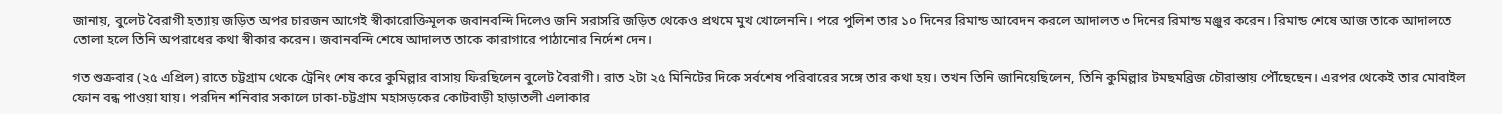জানায়, বুলেট বৈরাগী হত্যায় জড়িত অপর চারজন আগেই স্বীকারোক্তিমূলক জবানবন্দি দিলেও জনি সরাসরি জড়িত থেকেও প্রথমে মুখ খোলেননি। পরে পুলিশ তার ১০ দিনের রিমান্ড আবেদন করলে আদালত ৩ দিনের রিমান্ড মঞ্জুর করেন। রিমান্ড শেষে আজ তাকে আদালতে তোলা হলে তিনি অপরাধের কথা স্বীকার করেন। জবানবন্দি শেষে আদালত তাকে কারাগারে পাঠানোর নির্দেশ দেন।

গত শুক্রবার (২৫ এপ্রিল) রাতে চট্টগ্রাম থেকে ট্রেনিং শেষ করে কুমিল্লার বাসায় ফিরছিলেন বুলেট বৈরাগী। রাত ২টা ২৫ মিনিটের দিকে সর্বশেষ পরিবারের সঙ্গে তার কথা হয়। তখন তিনি জানিয়েছিলেন, তিনি কুমিল্লার টমছমব্রিজ চৌরাস্তায় পৌঁছেছেন। এরপর থেকেই তার মোবাইল ফোন বন্ধ পাওয়া যায়। পরদিন শনিবার সকালে ঢাকা-চট্টগ্রাম মহাসড়কের কোটবাড়ী হাড়াতলী এলাকার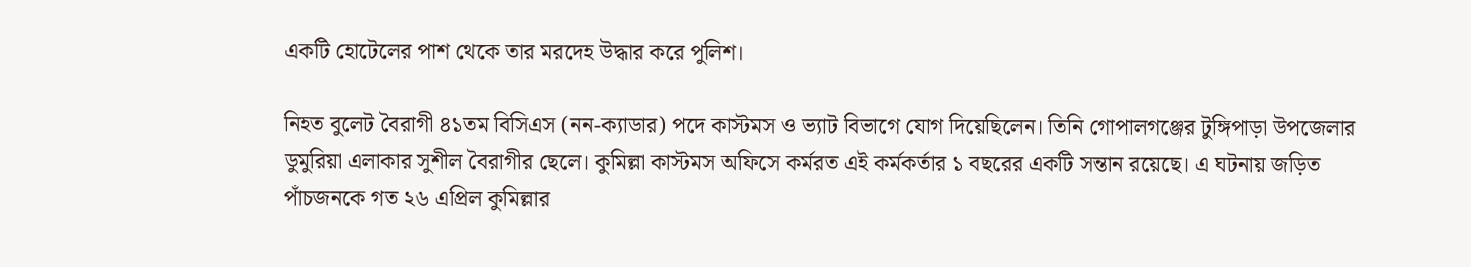একটি হোটেলের পাশ থেকে তার মরদেহ উদ্ধার করে পুলিশ।

নিহত বুলেট বৈরাগী ৪১তম বিসিএস (নন-ক্যাডার) পদে কাস্টমস ও ভ্যাট বিভাগে যোগ দিয়েছিলেন। তিনি গোপালগঞ্জের টুঙ্গিপাড়া উপজেলার ডুমুরিয়া এলাকার সুশীল বৈরাগীর ছেলে। কুমিল্লা কাস্টমস অফিসে কর্মরত এই কর্মকর্তার ১ বছরের একটি সন্তান রয়েছে। এ ঘটনায় জড়িত পাঁচজনকে গত ২৬ এপ্রিল কুমিল্লার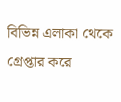বিভিন্ন এলাকা থেকে গ্রেপ্তার করে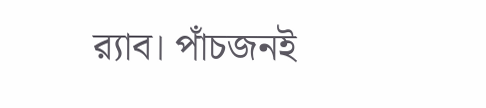র‍্যাব। পাঁচজনই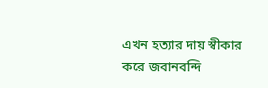এখন হত্যার দায় স্বীকার করে জবানবন্দি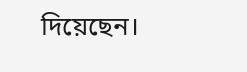দিয়েছেন।